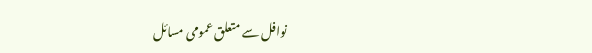نوافل سے متعلق عمومی مسائل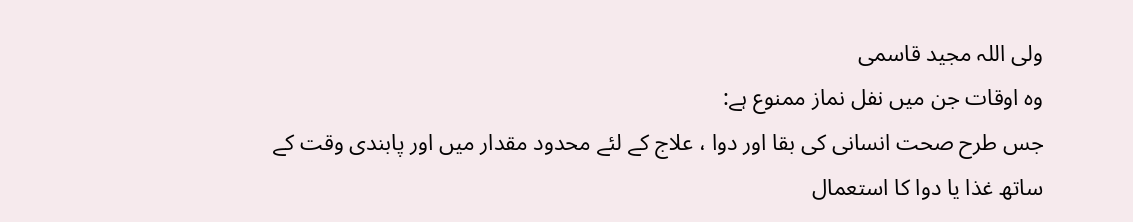ولی اللہ مجید قاسمی
وہ اوقات جن میں نفل نماز ممنوع ہے:
جس طرح صحت انسانی کی بقا اور دوا ، علاج کے لئے محدود مقدار میں اور پابندی وقت کے ساتھ غذا یا دوا کا استعمال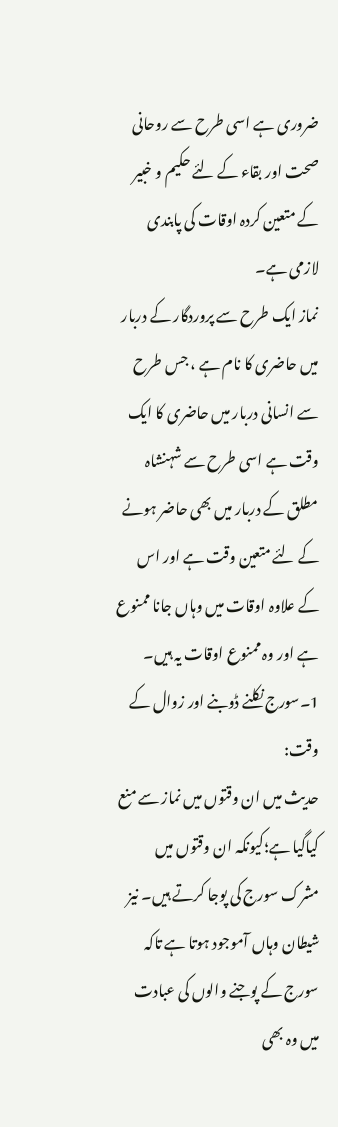ضروری ہے اسی طرح سے روحانی صحت اور بقاء کے لئے حکیم و خبیر کے متعین کردہ اوقات کی پابندی لازمی ہے۔
نماز ایک طرح سے پروردگار کے دربار میں حاضری کا نام ہے ، جس طرح سے انسانی دربار میں حاضری کا ایک وقت ہے اسی طرح سے شہنشاہ مطلق کے دربار میں بھی حاضر ہونے کے لئے متعین وقت ہے اور اس کے علاوہ اوقات میں وہاں جانا ممنوع ہے اور وہ ممنوع اوقات یہ ہیں۔
1۔سورج نکلنے ڈوبنے اور زوال کے وقت:
حدیث میں ان وقتوں میں نماز سے منع کیاگیا ہے؛کیونکہ ان وقتوں میں مشرک سورج کی پوجا کرتے ہیں۔ نیز شیطان وہاں آموجود ہوتا ہے تاکہ سورج کے پوجنے والوں کی عبادت میں وہ بھی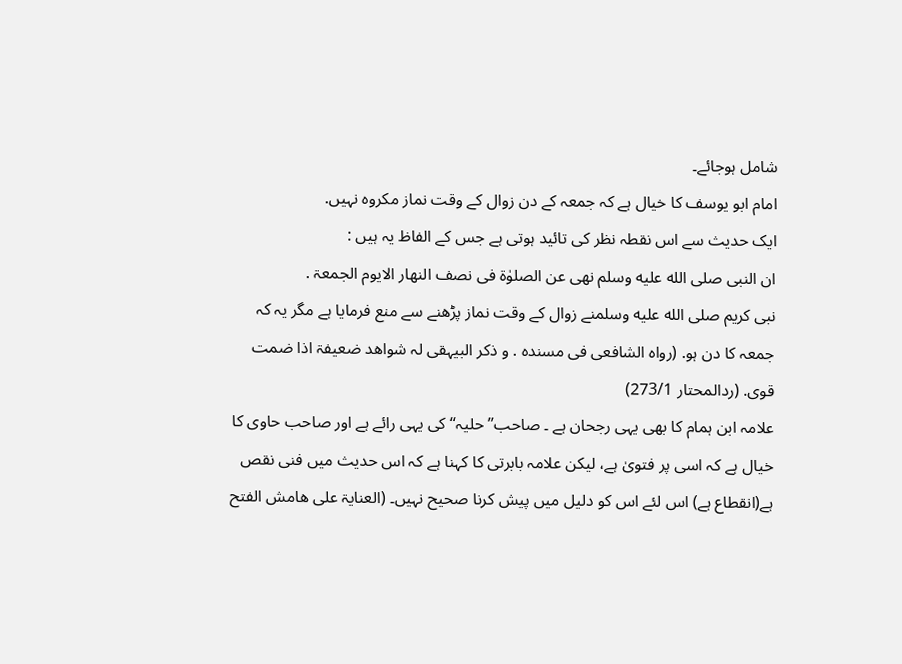شامل ہوجائے۔
امام ابو یوسف کا خیال ہے کہ جمعہ کے دن زوال کے وقت نماز مکروہ نہیں.
ایک حدیث سے اس نقطہ نظر کی تائید ہوتی ہے جس کے الفاظ یہ ہیں :
ان النبی صلى الله عليه وسلم نھی عن الصلوٰۃ فی نصف النھار الایوم الجمعۃ .
نبی کریم صلى الله عليه وسلمنے زوال کے وقت نماز پڑھنے سے منع فرمایا ہے مگر یہ کہ جمعہ کا دن ہو. (رواہ الشافعی فی مسندہ . و ذکر البیہقی لہ شواھد ضعیفۃ اذا ضمت قوی. (ردالمحتار 273/1)
علامہ ابن ہمام کا بھی یہی رجحان ہے ۔ صاحب’’ حلیہ‘‘ کی یہی رائے ہے اور صاحب حاوی کا خیال ہے کہ اسی پر فتویٰ ہے، لیکن علامہ بابرتی کا کہنا ہے کہ اس حدیث میں فنی نقص ہے(انقطاع ہے) اس لئے اس کو دلیل میں پیش کرنا صحیح نہیں۔ (العنایۃ علی ھامش الفتح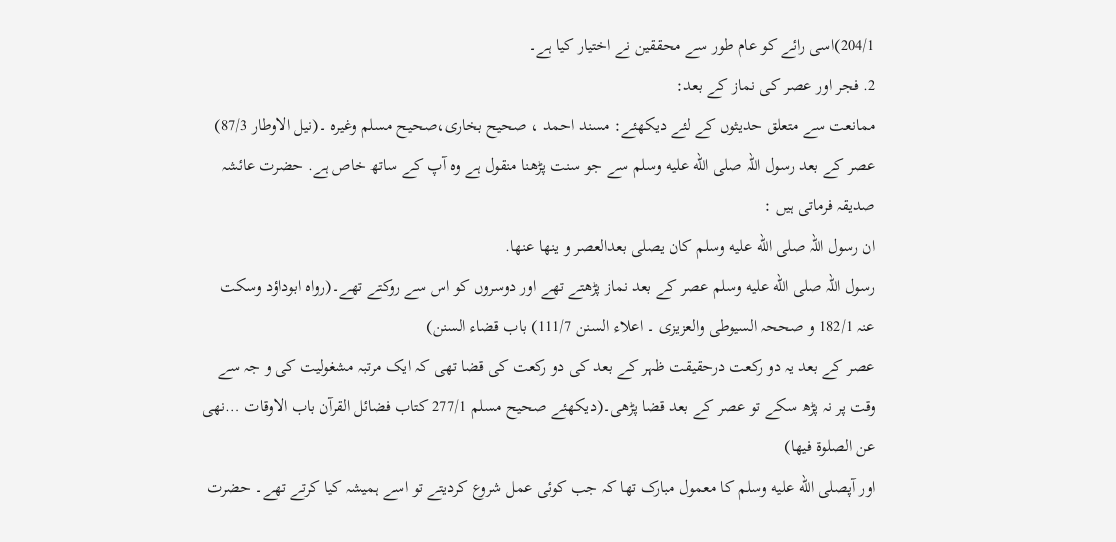204/1)اسی رائے کو عام طور سے محققین نے اختیار کیا ہے۔
2. فجر اور عصر کی نماز کے بعد:
ممانعت سے متعلق حدیثوں کے لئے دیکھئے: مسند احمد ، صحیح بخاری،صحیح مسلم وغیرہ ۔(نیل الاوطار 87/3)
عصر کے بعد رسول اللہ صلى الله عليه وسلم سے جو سنت پڑھنا منقول ہے وہ آپ کے ساتھ خاص ہے. حضرت عائشہ صدیقہ فرماتی ہیں :
ان رسول اللہ صلى الله عليه وسلم کان یصلی بعدالعصر و ینھا عنھا.
رسول اللہ صلى الله عليه وسلم عصر کے بعد نماز پڑھتے تھے اور دوسروں کو اس سے روکتے تھے۔(رواہ ابوداؤد وسکت عنہ 182/1 و صححہ السیوطی والعزیزی ۔ اعلاء السنن 111/7) باب قضاء السنن)
عصر کے بعد یہ دو رکعت درحقیقت ظہر کے بعد کی دو رکعت کی قضا تھی کہ ایک مرتبہ مشغولیت کی و جہ سے وقت پر نہ پڑھ سکے تو عصر کے بعد قضا پڑھی۔(دیکھئے صحیح مسلم 277/1 کتاب فضائل القرآن باب الاوقات …نھی عن الصلوۃ فیھا)
اور آپصلى الله عليه وسلم کا معمول مبارک تھا کہ جب کوئی عمل شروع کردیتے تو اسے ہمیشہ کیا کرتے تھے۔ حضرت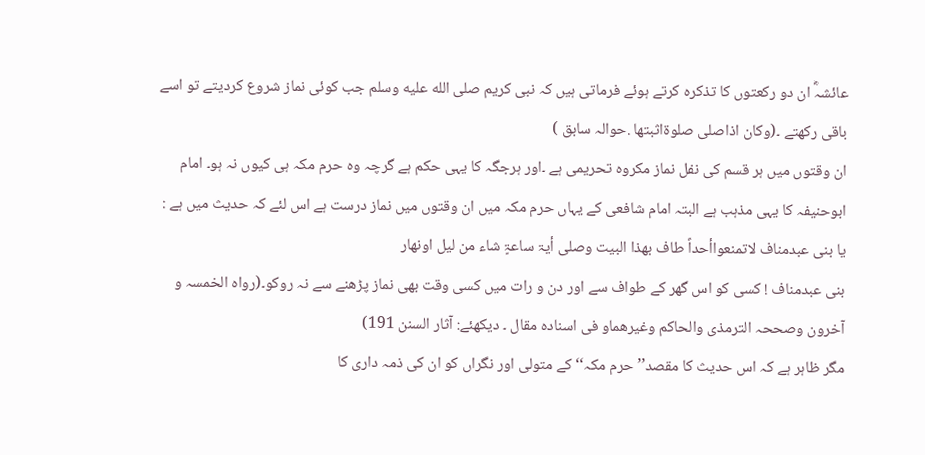عائشہؓ ان دو رکعتوں کا تذکرہ کرتے ہوئے فرماتی ہیں کہ نبی کریم صلى الله عليه وسلم جب کوئی نماز شروع کردیتے تو اسے باقی رکھتے ۔(وکان اذاصلی صلوۃاثبتھا .حوالہ سابق )
ان وقتوں میں ہر قسم کی نفل نماز مکروہ تحریمی ہے ۔اور ہرجگہ کا یہی حکم ہے گرچہ وہ حرم مکہ ہی کیوں نہ ہو۔ امام ابوحنیفہ کا یہی مذہب ہے البتہ امام شافعی کے یہاں حرم مکہ میں ان وقتوں میں نماز درست ہے اس لئے کہ حدیث میں ہے :
یا بنی عبدمناف لاتمنعواأحداً طاف بھذا البیت وصلی أیۃ ساعۃٍ شاء من لیل اونھار
بنی عبدمناف ! کسی کو اس گھر کے طواف سے اور دن و رات میں کسی وقت بھی نماز پڑھنے سے نہ روکو۔(رواہ الخمسہ و آخرون وصححہ الترمذی والحاکم وغیرھماو فی اسنادہ مقال ۔ دیکھئے: آثار السنن 191)
مگر ظاہر ہے کہ اس حدیث کا مقصد’’ حرم مکہ‘‘ کے متولی اور نگراں کو ان کی ذمہ داری کا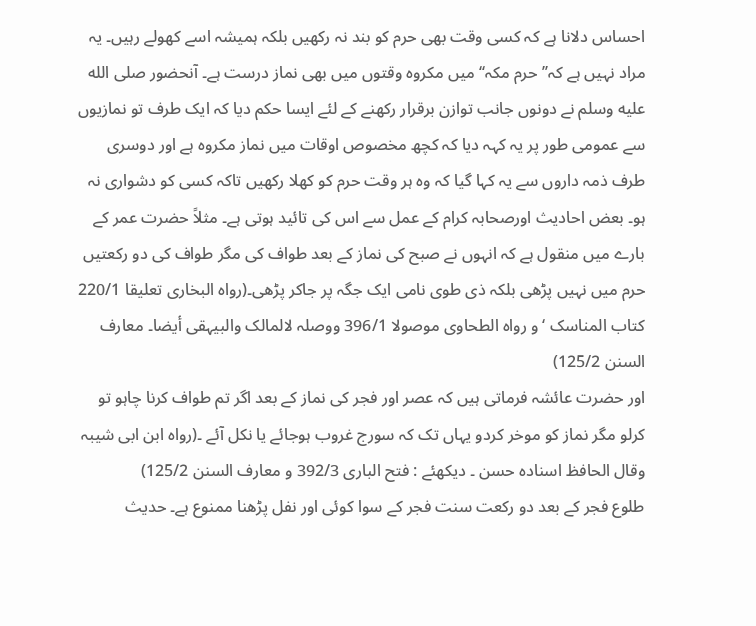احساس دلانا ہے کہ کسی وقت بھی حرم کو بند نہ رکھیں بلکہ ہمیشہ اسے کھولے رہیں۔ یہ مراد نہیں ہے کہ’’ حرم مکہ‘‘ میں مکروہ وقتوں میں بھی نماز درست ہے۔ آنحضور صلى الله عليه وسلم نے دونوں جانب توازن برقرار رکھنے کے لئے ایسا حکم دیا کہ ایک طرف تو نمازیوں سے عمومی طور پر یہ کہہ دیا کہ کچھ مخصوص اوقات میں نماز مکروہ ہے اور دوسری طرف ذمہ داروں سے یہ کہا گیا کہ وہ ہر وقت حرم کو کھلا رکھیں تاکہ کسی کو دشواری نہ ہو۔ بعض احادیث اورصحابہ کرام کے عمل سے اس کی تائید ہوتی ہے۔ مثلاً حضرت عمر کے بارے میں منقول ہے کہ انہوں نے صبح کی نماز کے بعد طواف کی مگر طواف کی دو رکعتیں حرم میں نہیں پڑھی بلکہ ذی طوی نامی ایک جگہ پر جاکر پڑھی۔(رواہ البخاری تعلیقا 220/1 کتاب المناسک ‘و رواہ الطحاوی موصولا 396/1 ووصلہ لالمالک والبیہقی أیضا۔ معارف السنن 125/2)
اور حضرت عائشہ فرماتی ہیں کہ عصر اور فجر کی نماز کے بعد اگر تم طواف کرنا چاہو تو کرلو مگر نماز کو موخر کردو یہاں تک کہ سورج غروب ہوجائے یا نکل آئے ۔(رواہ ابن ابی شیبہ وقال الحافظ اسنادہ حسن ۔ دیکھئے : فتح الباری 392/3 و معارف السنن 125/2)
طلوع فجر کے بعد دو رکعت سنت فجر کے سوا کوئی اور نفل پڑھنا ممنوع ہے۔ حدیث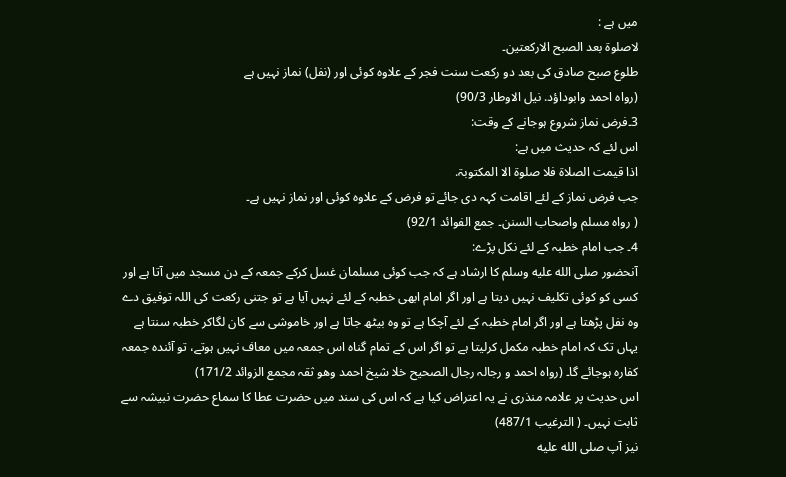میں ہے :
لاصلوۃ بعد الصبح الارکعتین۔
طلوع صبح صادق کی بعد دو رکعت سنت فجر کے علاوہ کوئی اور (نفل) نماز نہیں ہے
(رواہ احمد وابوداؤد. نیل الاوطار 90/3)
3۔فرض نماز شروع ہوجانے کے وقت:
اس لئے کہ حدیث میں ہے:
اذا قیمت الصلاۃ فلا صلوۃ الا المکتوبۃ.
جب فرض نماز کے لئے اقامت کہہ دی جائے تو فرض کے علاوہ کوئی اور نماز نہیں ہے۔
( رواہ مسلم واصحاب السنن۔ جمع الفوائد 92/1)
4۔ جب امام خطبہ کے لئے نکل پڑے:
آنحضور صلى الله عليه وسلم کا ارشاد ہے کہ جب کوئی مسلمان غسل کرکے جمعہ کے دن مسجد میں آتا ہے اور کسی کو کوئی تکلیف نہیں دیتا ہے اور اگر امام ابھی خطبہ کے لئے نہیں آیا ہے تو جتنی رکعت کی اللہ توفیق دے وہ نفل پڑھتا ہے اور اگر امام خطبہ کے لئے آچکا ہے تو وہ بیٹھ جاتا ہے اور خاموشی سے کان لگاکر خطبہ سنتا ہے یہاں تک کہ امام خطبہ مکمل کرلیتا ہے تو اگر اس کے تمام گناہ اس جمعہ میں معاف نہیں ہوتے، تو آئندہ جمعہ کفارہ ہوجائے گا۔ (رواہ احمد و رجالہ رجال الصحیح خلا شیخ احمد وھو ثقہ مجمع الزوائد 171/2)
اس حدیث پر علامہ منذری نے یہ اعتراض کیا ہے کہ اس کی سند میں حضرت عطا کا سماع حضرت نبیشہ سے ثابت نہیں۔ ( الترغیب 487/1)
نیز آپ صلى الله عليه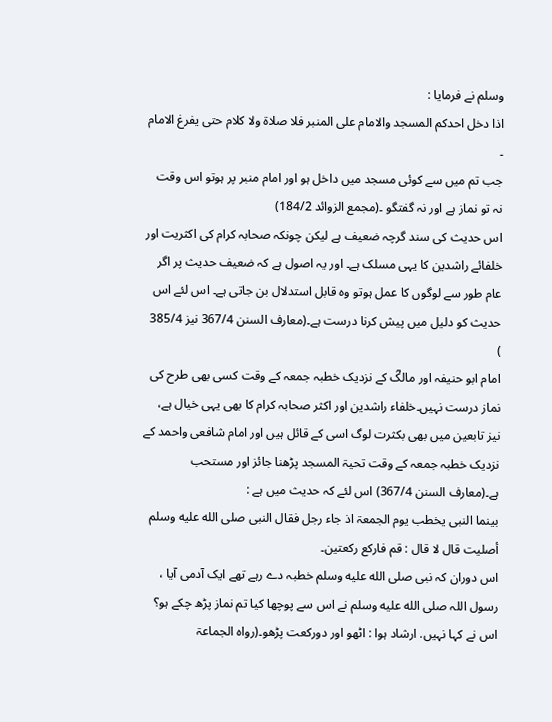وسلم نے فرمایا :
اذا دخل احدکم المسجد والامام علی المنبر فلا صلاۃ ولا کلام حتی یفرغ الامام ۔
جب تم میں سے کوئی مسجد میں داخل ہو اور امام منبر پر ہوتو اس وقت نہ تو نماز ہے اور نہ گفتگو ۔(مجمع الزوائد 184/2)
اس حدیث کی سند گرچہ ضعیف ہے لیکن چونکہ صحابہ کرام کی اکثریت اور خلفائے راشدین کا یہی مسلک ہے۔ اور یہ اصول ہے کہ ضعیف حدیث پر اگر عام طور سے لوگوں کا عمل ہوتو وہ قابل استدلال بن جاتی ہے۔ اس لئے اس حدیث کو دلیل میں پیش کرنا درست ہے۔(معارف السنن 367/4 نیز 385/4 )
امام ابو حنیفہ اور مالکؓ کے نزدیک خطبہ جمعہ کے وقت کسی بھی طرح کی نماز درست نہیں۔خلفاء راشدین اور اکثر صحابہ کرام کا بھی یہی خیال ہے، نیز تابعین میں بھی بکثرت لوگ اسی کے قائل ہیں اور امام شافعی واحمد کے نزدیک خطبہ جمعہ کے وقت تحیۃ المسجد پڑھنا جائز اور مستحب ہے۔(معارف السنن 367/4) اس لئے کہ حدیث میں ہے :
بینما النبی یخطب یوم الجمعۃ اذ جاء رجل فقال النبی صلى الله عليه وسلم أصلیت قال لا قال : قم فارکع رکعتین۔
اس دوران کہ نبی صلى الله عليه وسلم خطبہ دے رہے تھے ایک آدمی آیا ، رسول اللہ صلى الله عليه وسلم نے اس سے پوچھا کیا تم نماز پڑھ چکے ہو؟ اس نے کہا نہیں. ارشاد ہوا : اٹھو اور دورکعت پڑھو۔(رواہ الجماعۃ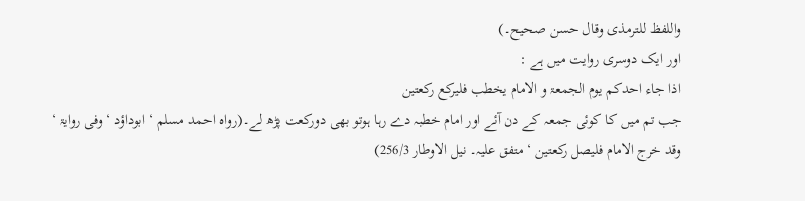واللفظ للترمذی وقال حسن صحیح۔)
اور ایک دوسری روایت میں ہے :
اذا جاء احدکم یوم الجمعۃ و الامام یخطب فلیرکع رکعتین
جب تم میں کا کوئی جمعہ کے دن آئے اور امام خطبہ دے رہا ہوتو بھی دورکعت پڑھ لے۔(رواہ احمد مسلم ‘ ابوداؤد ‘ وفی روایۃ ‘ وقد خرج الامام فلیصل رکعتین ‘ متفق علیہ۔ نیل الاوطار 256/3)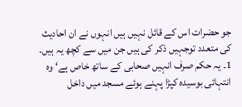جو حضرات اس کے قائل نہیں ہیں انہوں نے ان احادیث کی متعدد توجہیں ذکر کی ہیں جن میں سے کچھ یہ ہیں۔
1۔ یہ حکم صرف انہیں صحابی کے ساتھ خاص ہے‘ وہ انتہائی بوسیدہ کپڑا پہنے ہوئے مسجد میں داخل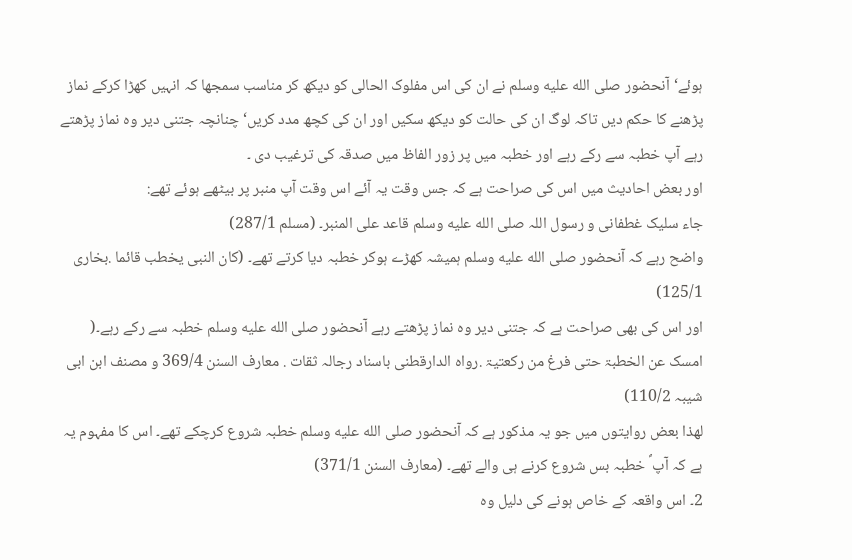ہوئے‘آنحضور صلى الله عليه وسلم نے ان کی اس مفلوک الحالی کو دیکھ کر مناسب سمجھا کہ انہیں کھڑا کرکے نماز پڑھنے کا حکم دیں تاکہ لوگ ان کی حالت کو دیکھ سکیں اور ان کی کچھ مدد کریں‘ چنانچہ جتنی دیر وہ نماز پڑھتے رہے آپ خطبہ سے رکے رہے اور خطبہ میں پر زور الفاظ میں صدقہ کی ترغیب دی ۔
اور بعض احادیث میں اس کی صراحت ہے کہ جس وقت یہ آئے اس وقت آپ منبر پر بیٹھے ہوئے تھے:
جاء سلیک غطفانی و رسول اللہ صلى الله عليه وسلم قاعد علی المنبر۔ (مسلم 287/1)
واضح رہے کہ آنحضور صلى الله عليه وسلم ہمیشہ کھڑے ہوکر خطبہ دیا کرتے تھے۔ (کان النبی یخطب قائما .بخاری 125/1)
اور اس کی بھی صراحت ہے کہ جتنی دیر وہ نماز پڑھتے رہے آنحضور صلى الله عليه وسلم خطبہ سے رکے رہے۔( امسک عن الخطبۃ حتی فرغ من رکعتیۃ .رواہ الدارقطنی باسناد رجالہ ثقات . معارف السنن 369/4 و مصنف ابن ابی شیبہ 110/2)
لھذا بعض روایتوں میں جو یہ مذکور ہے کہ آنحضور صلى الله عليه وسلم خطبہ شروع کرچکے تھے۔ اس کا مفہوم یہ ہے کہ آپ ؐ خطبہ بس شروع کرنے ہی والے تھے۔ (معارف السنن 371/1)
2۔ اس واقعہ کے خاص ہونے کی دلیل وہ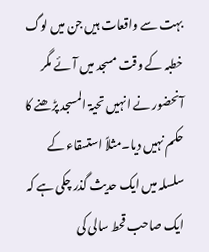بہت سے واقعات ہیں جن میں لوگ خطبہ کے وقت مسجد میں آئے مگر آنحضور نے انہیں تحیۃ المسجد پڑھنے کا حکم نہیں دیا۔مثلاً استسقاء کے سلسلہ میں ایک حدیث گذر چکی ہے کہ ایک صاحب قحط سالی کی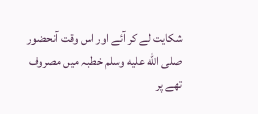شکایت لے کر آئے اور اس وقت آنحضور صلى الله عليه وسلم خطبہ میں مصروف تھے پر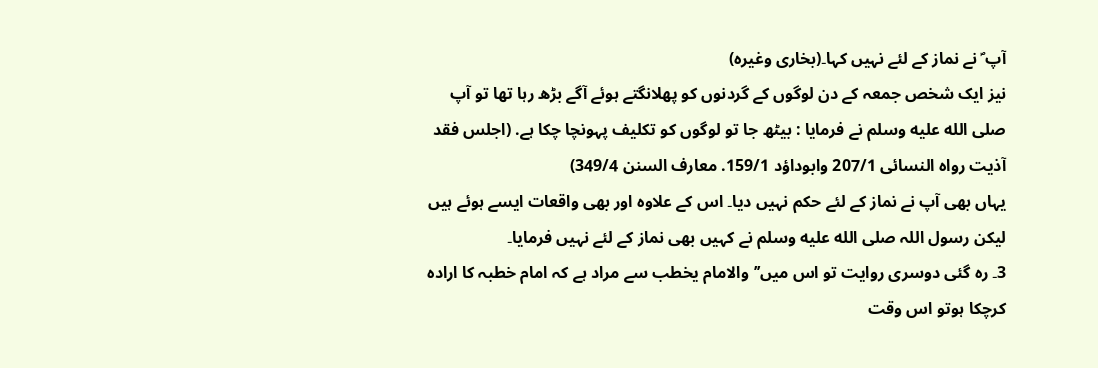آپ ؐ نے نماز کے لئے نہیں کہا۔(بخاری وغیرہ)
نیز ایک شخص جمعہ کے دن لوگوں کے گردنوں کو پھلانگتے ہوئے آگے بڑھ رہا تھا تو آپ صلى الله عليه وسلم نے فرمایا : بیٹھ جا تو لوگوں کو تکلیف پہونچا چکا ہے. (اجلس فقد آذیت رواہ النسائی 207/1 وابوداؤد 159/1. معارف السنن 349/4)
یہاں بھی آپ نے نماز کے لئے حکم نہیں دیا۔ اس کے علاوہ اور بھی واقعات ایسے ہوئے ہیں لیکن رسول اللہ صلى الله عليه وسلم نے کہیں بھی نماز کے لئے نہیں فرمایا۔
3۔ رہ گئی دوسری روایت تو اس میں’’والامام یخطب سے مراد ہے کہ امام خطبہ کا ارادہ کرچکا ہوتو اس وقت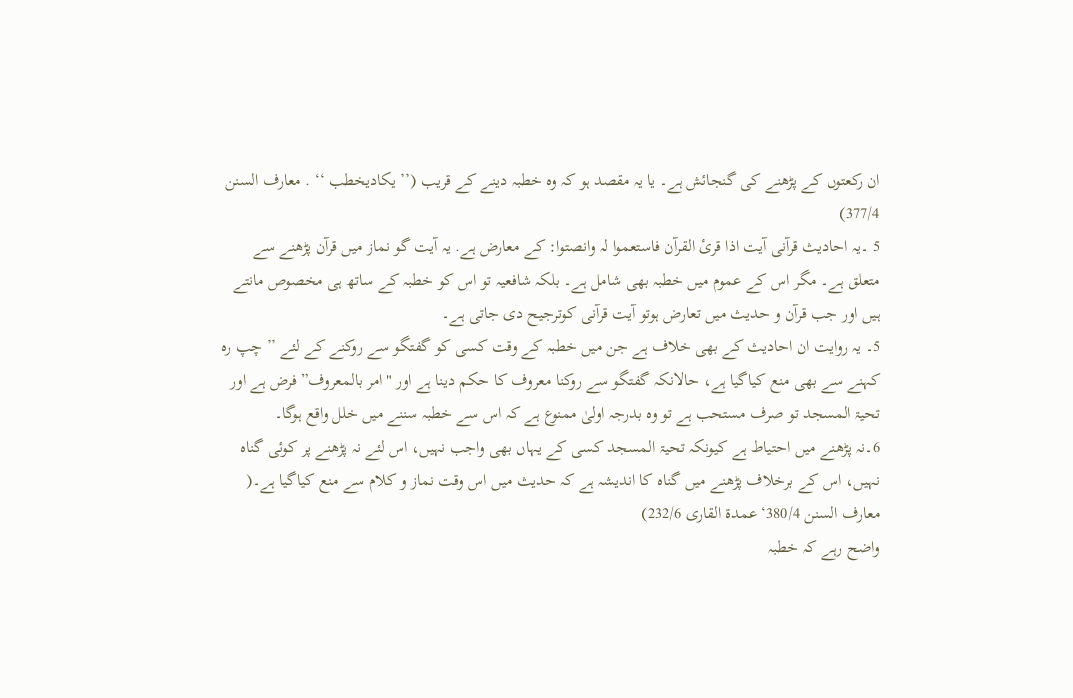ان رکعتوں کے پڑھنے کی گنجائش ہے۔ یا یہ مقصد ہو کہ وہ خطبہ دینے کے قریب (’’ یکادیخطب ‘‘ . معارف السنن 377/4)
5 ۔یہ احادیث قرآنی آیت اذا قریٔ القرآن فاستعموا لہ وانصتوا: کے معارض ہے. یہ آیت گو نماز میں قرآن پڑھنے سے متعلق ہے۔ مگر اس کے عموم میں خطبہ بھی شامل ہے۔ بلکہ شافعیہ تو اس کو خطبہ کے ساتھ ہی مخصوص مانتے ہیں اور جب قرآن و حدیث میں تعارض ہوتو آیت قرآنی کوترجیح دی جاتی ہے۔
5۔ یہ روایت ان احادیث کے بھی خلاف ہے جن میں خطبہ کے وقت کسی کو گفتگو سے روکنے کے لئے ’’ چپ رہ کہنے سے بھی منع کیاگیا ہے، حالانکہ گفتگو سے روکنا معروف کا حکم دینا ہے اور "امر بالمعروف” فرض ہے اور تحیۃ المسجد تو صرف مستحب ہے تو وہ بدرجہ اولیٰ ممنوع ہے کہ اس سے خطبہ سننے میں خلل واقع ہوگا۔
6۔نہ پڑھنے میں احتیاط ہے کیونکہ تحیۃ المسجد کسی کے یہاں بھی واجب نہیں، اس لئے نہ پڑھنے پر کوئی گناہ نہیں، اس کے برخلاف پڑھنے میں گناہ کا اندیشہ ہے کہ حدیث میں اس وقت نماز و کلام سے منع کیاگیا ہے۔( معارف السنن 380/4‘ عمدۃ القاری 232/6)
واضح رہے کہ خطبہ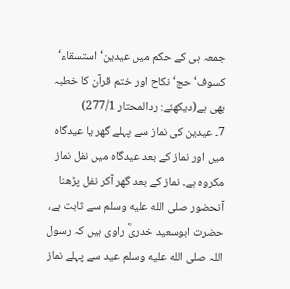جمعہ ہی کے حکم میں عیدین‘ استسقاء‘ کسوف‘ حج‘ نکاح اور ختم قرآن کا خطبہ بھی ہے(دیکھئے: ردالمحتار 277/1)
7۔ عیدین کی نماز سے پہلے گھر یا عیدگاہ میں اور نماز کے بعد عیدگاہ میں نفل نماز مکروہ ہے۔ نماز کے بعد گھر آکر نفل پڑھنا آنحضور صلى الله عليه وسلم سے ثابت ہے، حضرت ابوسعید خدریؓ راوی ہیں کہ رسول اللہ صلى الله عليه وسلم عید سے پہلے نماز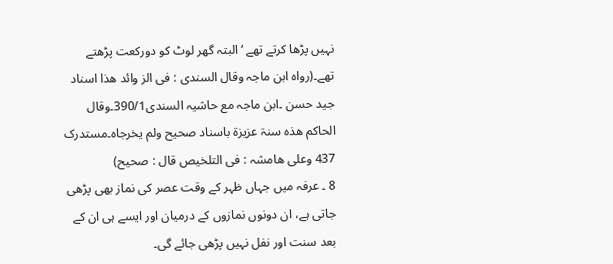نہیں پڑھا کرتے تھے ‘البتہ گھر لوٹ کو دورکعت پڑھتے تھے۔(رواہ ابن ماجہ وقال السندی : فی الز وائد ھذا اسناد جید حسن ۔ابن ماجہ مع حاشیہ السندی390/1۔وقال الحاکم ھذہ سنۃ عزیزۃ باسناد صحیح ولم یخرجاہ۔مستدرک 437 وعلی ھامشہ : فی التلخیص قال : صحیح)
8 ۔ عرفہ میں جہاں ظہر کے وقت عصر کی نماز بھی پڑھی جاتی ہے، ان دونوں نمازوں کے درمیان اور ایسے ہی ان کے بعد سنت اور نفل نہیں پڑھی جائے گی۔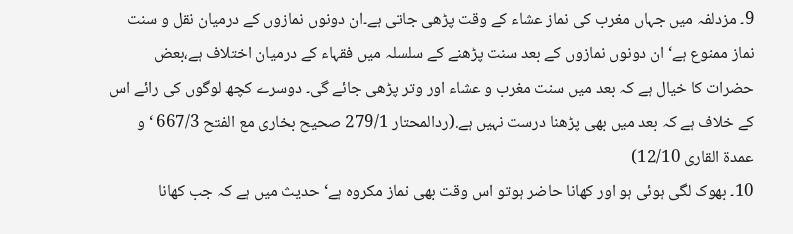9۔ مزدلفہ میں جہاں مغرب کی نماز عشاء کے وقت پڑھی جاتی ہے۔ان دونوں نمازوں کے درمیان نقل و سنت نماز ممنوع ہے‘ ان دونوں نمازوں کے بعد سنت پڑھنے کے سلسلہ میں فقہاء کے درمیان اختلاف ہے،بعض حضرات کا خیال ہے کہ بعد میں سنت مغرب و عشاء اور وتر پڑھی جائے گی۔ دوسرے کچھ لوگوں کی رائے اس کے خلاف ہے کہ بعد میں بھی پڑھنا درست نہیں ہے.(ردالمحتار 279/1 صحیح بخاری مع الفتح 667/3 ‘ و عمدۃ القاری 12/10)
10۔ بھوک لگی ہوئی ہو اور کھانا حاضر ہوتو اس وقت بھی نماز مکروہ ہے‘ حدیث میں ہے کہ جب کھانا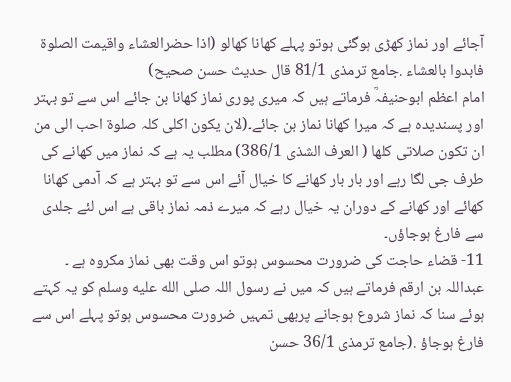آجائے اور نماز کھڑی ہوگئی ہوتو پہلے کھانا کھالو (اذا حضرالعشاء واقیمت الصلوۃ فابدوا بالعشاء .جامع ترمذی 81/1 قال حدیث حسن صحیح)
امام اعظم ابوحنیفہؒ فرماتے ہیں کہ میری پوری نماز کھانا بن جائے اس سے تو بہتر اور پسندیدہ ہے کہ میرا کھانا نماز بن جائے۔(لان یکون اکلی کلہ صلوۃ احب الی من ان تکون صلاتی کلھا ( العرف الشذی 386/1) مطلب یہ ہے کہ نماز میں کھانے کی طرف جی لگا رہے اور بار بار کھانے کا خیال آئے اس سے تو بہتر ہے کہ آدمی کھانا کھائے اور کھانے کے دوران یہ خیال رہے کہ میرے ذمہ نماز باقی ہے اس لئے جلدی سے فارغ ہوجاؤں۔
11- قضاء حاجت کی ضرورت محسوس ہوتو اس وقت بھی نماز مکروہ ہے ۔ عبداللہ بن ارقم فرماتے ہیں کہ میں نے رسول اللہ صلى الله عليه وسلم کو یہ کہتے ہوئے سنا کہ نماز شروع ہوجانے پربھی تمہیں ضرورت محسوس ہوتو پہلے اس سے فارغ ہوجاؤ .(جامع ترمذی 36/1 حسن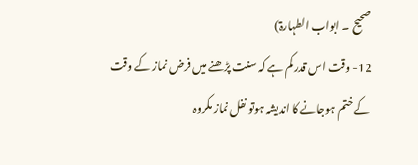صحیح ۔ ابواب الطہارۃ)
12- وقت اس قدر کم ہے کہ سنت پڑھنے میں فرض نماز کے وقت کے ختم ہوجانے کا اندیشہ ہوتو نفل نماز مکروہ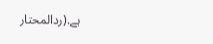ہے.(ردالمحتار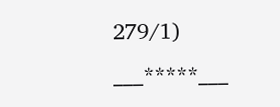279/1)
___*****___